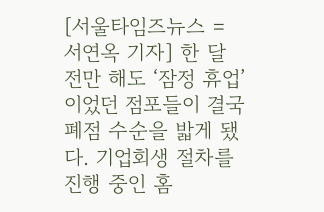[서울타임즈뉴스 = 서연옥 기자] 한 달 전만 해도 ‘잠정 휴업’이었던 점포들이 결국 폐점 수순을 밟게 됐다. 기업회생 절차를 진행 중인 홈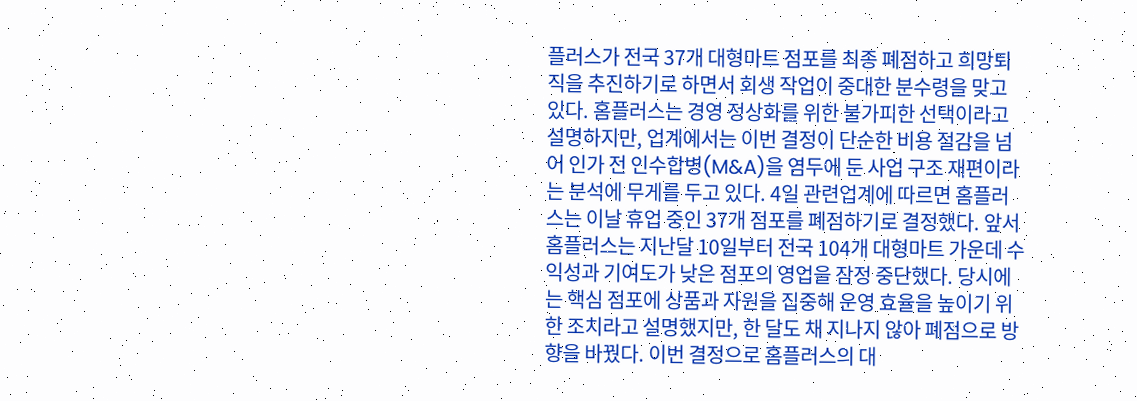플러스가 전국 37개 대형마트 점포를 최종 폐점하고 희망퇴직을 추진하기로 하면서 회생 작업이 중대한 분수령을 맞고 있다. 홈플러스는 경영 정상화를 위한 불가피한 선택이라고 설명하지만, 업계에서는 이번 결정이 단순한 비용 절감을 넘어 인가 전 인수합병(M&A)을 염두에 둔 사업 구조 재편이라는 분석에 무게를 두고 있다. 4일 관련업계에 따르면 홈플러스는 이날 휴업 중인 37개 점포를 폐점하기로 결정했다. 앞서 홈플러스는 지난달 10일부터 전국 104개 대형마트 가운데 수익성과 기여도가 낮은 점포의 영업을 잠정 중단했다. 당시에는 핵심 점포에 상품과 자원을 집중해 운영 효율을 높이기 위한 조치라고 설명했지만, 한 달도 채 지나지 않아 폐점으로 방향을 바꿨다. 이번 결정으로 홈플러스의 대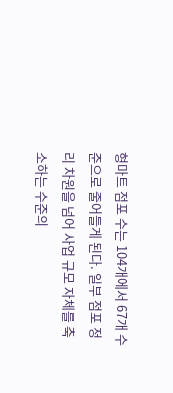형마트 점포 수는 104개에서 67개 수준으로 줄어들게 된다. 일부 점포 정리 차원을 넘어 사업 규모 자체를 축소하는 수준의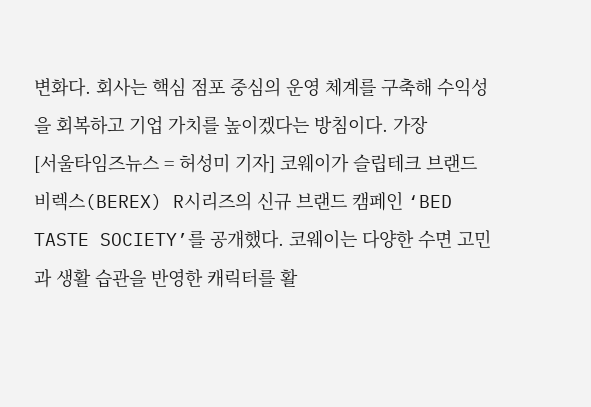변화다. 회사는 핵심 점포 중심의 운영 체계를 구축해 수익성을 회복하고 기업 가치를 높이겠다는 방침이다. 가장
[서울타임즈뉴스 = 허성미 기자] 코웨이가 슬립테크 브랜드 비렉스(BEREX) R시리즈의 신규 브랜드 캠페인 ‘BED TASTE SOCIETY’를 공개했다. 코웨이는 다양한 수면 고민과 생활 습관을 반영한 캐릭터를 활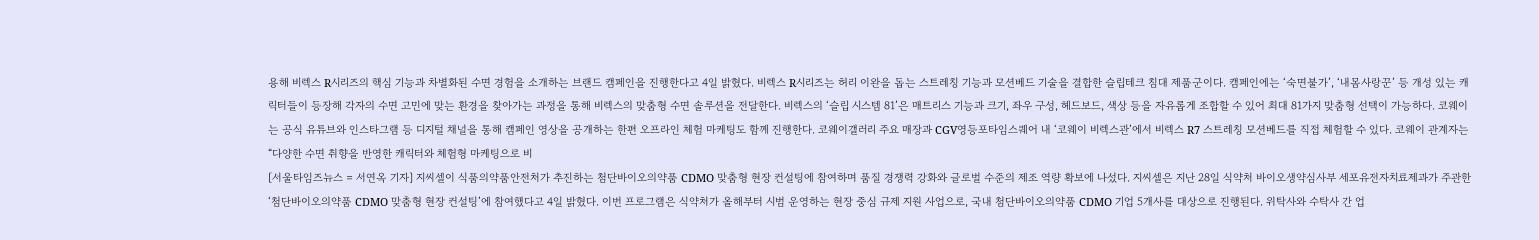용해 비렉스 R시리즈의 핵심 기능과 차별화된 수면 경험을 소개하는 브랜드 캠페인을 진행한다고 4일 밝혔다. 비렉스 R시리즈는 허리 이완을 돕는 스트레칭 기능과 모션베드 기술을 결합한 슬립테크 침대 제품군이다. 캠페인에는 ‘숙면불가’, ‘내몸사랑꾼’ 등 개성 있는 캐릭터들이 등장해 각자의 수면 고민에 맞는 환경을 찾아가는 과정을 통해 비렉스의 맞춤형 수면 솔루션을 전달한다. 비렉스의 ‘슬립 시스템 81’은 매트리스 기능과 크기, 좌우 구성, 헤드보드, 색상 등을 자유롭게 조합할 수 있어 최대 81가지 맞춤형 선택이 가능하다. 코웨이는 공식 유튜브와 인스타그램 등 디지털 채널을 통해 캠페인 영상을 공개하는 한편 오프라인 체험 마케팅도 함께 진행한다. 코웨이갤러리 주요 매장과 CGV영등포타임스퀘어 내 ‘코웨이 비렉스관’에서 비렉스 R7 스트레칭 모션베드를 직접 체험할 수 있다. 코웨이 관계자는 “다양한 수면 취향을 반영한 캐릭터와 체험형 마케팅으로 비
[서울타임즈뉴스 = 서연옥 기자] 지씨셀이 식품의약품안전처가 추진하는 첨단바이오의약품 CDMO 맞춤형 현장 컨설팅에 참여하며 품질 경쟁력 강화와 글로벌 수준의 제조 역량 확보에 나섰다. 지씨셀은 지난 28일 식약처 바이오생약심사부 세포유전자치료제과가 주관한 ‘첨단바이오의약품 CDMO 맞춤형 현장 컨설팅’에 참여했다고 4일 밝혔다. 이번 프로그램은 식약처가 올해부터 시범 운영하는 현장 중심 규제 지원 사업으로, 국내 첨단바이오의약품 CDMO 기업 5개사를 대상으로 진행된다. 위탁사와 수탁사 간 업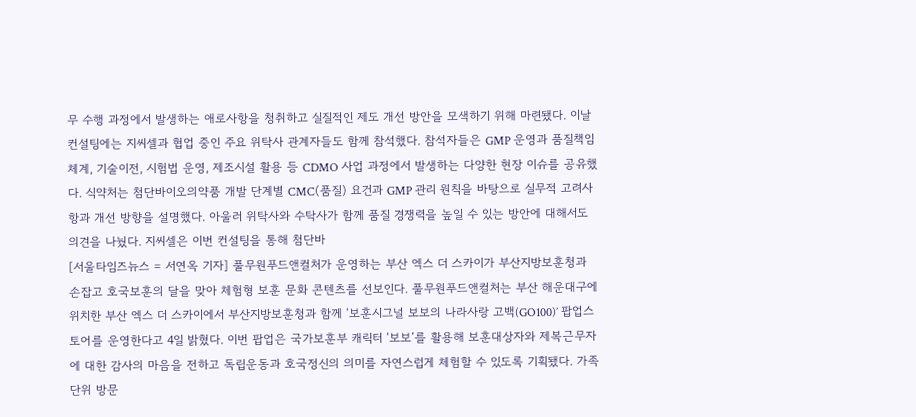무 수행 과정에서 발생하는 애로사항을 청취하고 실질적인 제도 개선 방안을 모색하기 위해 마련됐다. 이날 컨설팅에는 지씨셀과 협업 중인 주요 위탁사 관계자들도 함께 참석했다. 참석자들은 GMP 운영과 품질책임 체계, 기술이전, 시험법 운영, 제조시설 활용 등 CDMO 사업 과정에서 발생하는 다양한 현장 이슈를 공유했다. 식약처는 첨단바이오의약품 개발 단계별 CMC(품질) 요건과 GMP 관리 원칙을 바탕으로 실무적 고려사항과 개선 방향을 설명했다. 아울러 위탁사와 수탁사가 함께 품질 경쟁력을 높일 수 있는 방안에 대해서도 의견을 나눴다. 지씨셀은 이번 컨설팅을 통해 첨단바
[서울타임즈뉴스 = 서연옥 기자] 풀무원푸드앤컬처가 운영하는 부산 엑스 더 스카이가 부산지방보훈청과 손잡고 호국보훈의 달을 맞아 체험형 보훈 문화 콘텐츠를 선보인다. 풀무원푸드앤컬처는 부산 해운대구에 위치한 부산 엑스 더 스카이에서 부산지방보훈청과 함께 ‘보훈시그널 보보의 나라사랑 고백(GO100)’ 팝업스토어를 운영한다고 4일 밝혔다. 이번 팝업은 국가보훈부 캐릭터 ‘보보’를 활용해 보훈대상자와 제복근무자에 대한 감사의 마음을 전하고 독립운동과 호국정신의 의미를 자연스럽게 체험할 수 있도록 기획됐다. 가족 단위 방문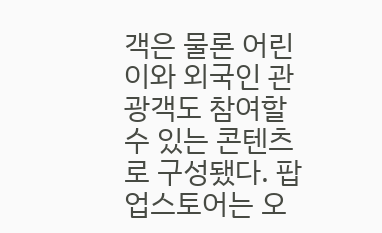객은 물론 어린이와 외국인 관광객도 참여할 수 있는 콘텐츠로 구성됐다. 팝업스토어는 오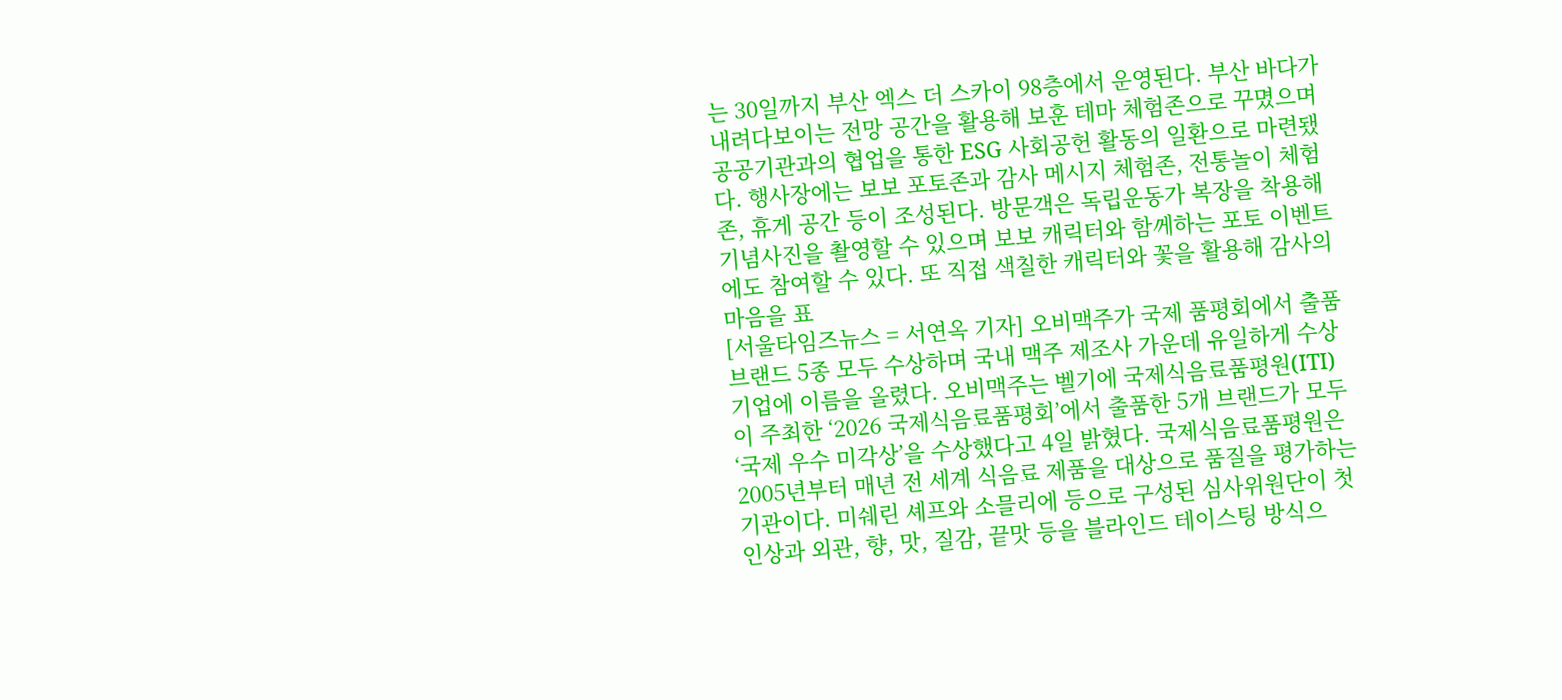는 30일까지 부산 엑스 더 스카이 98층에서 운영된다. 부산 바다가 내려다보이는 전망 공간을 활용해 보훈 테마 체험존으로 꾸몄으며 공공기관과의 협업을 통한 ESG 사회공헌 활동의 일환으로 마련됐다. 행사장에는 보보 포토존과 감사 메시지 체험존, 전통놀이 체험존, 휴게 공간 등이 조성된다. 방문객은 독립운동가 복장을 착용해 기념사진을 촬영할 수 있으며 보보 캐릭터와 함께하는 포토 이벤트에도 참여할 수 있다. 또 직접 색칠한 캐릭터와 꽃을 활용해 감사의 마음을 표
[서울타임즈뉴스 = 서연옥 기자] 오비맥주가 국제 품평회에서 출품 브랜드 5종 모두 수상하며 국내 맥주 제조사 가운데 유일하게 수상 기업에 이름을 올렸다. 오비맥주는 벨기에 국제식음료품평원(ITI)이 주최한 ‘2026 국제식음료품평회’에서 출품한 5개 브랜드가 모두 ‘국제 우수 미각상’을 수상했다고 4일 밝혔다. 국제식음료품평원은 2005년부터 매년 전 세계 식음료 제품을 대상으로 품질을 평가하는 기관이다. 미쉐린 셰프와 소믈리에 등으로 구성된 심사위원단이 첫인상과 외관, 향, 맛, 질감, 끝맛 등을 블라인드 테이스팅 방식으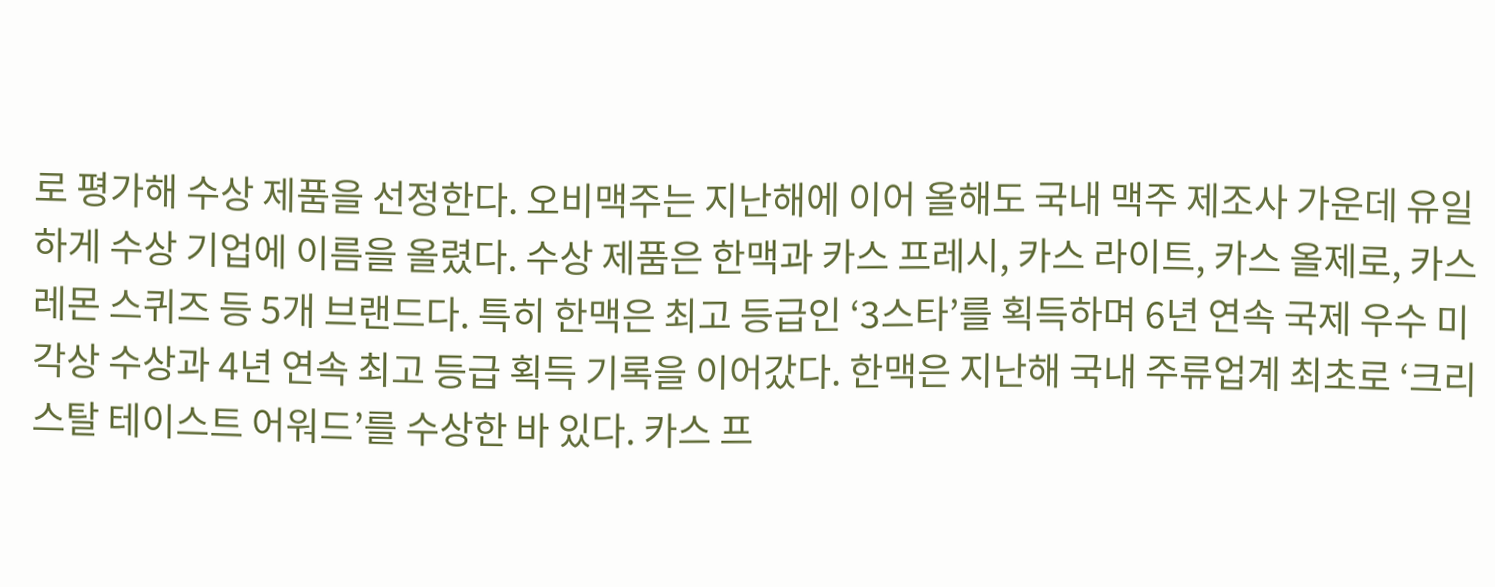로 평가해 수상 제품을 선정한다. 오비맥주는 지난해에 이어 올해도 국내 맥주 제조사 가운데 유일하게 수상 기업에 이름을 올렸다. 수상 제품은 한맥과 카스 프레시, 카스 라이트, 카스 올제로, 카스 레몬 스퀴즈 등 5개 브랜드다. 특히 한맥은 최고 등급인 ‘3스타’를 획득하며 6년 연속 국제 우수 미각상 수상과 4년 연속 최고 등급 획득 기록을 이어갔다. 한맥은 지난해 국내 주류업계 최초로 ‘크리스탈 테이스트 어워드’를 수상한 바 있다. 카스 프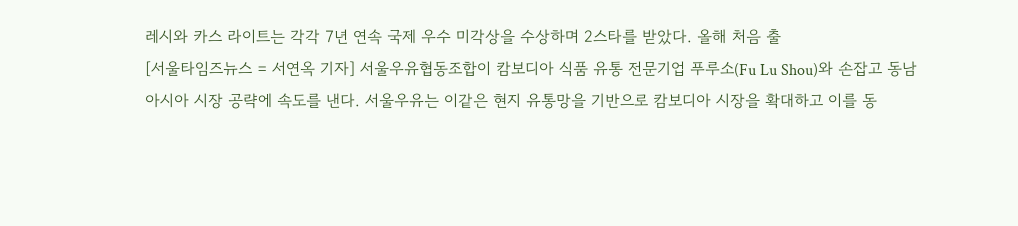레시와 카스 라이트는 각각 7년 연속 국제 우수 미각상을 수상하며 2스타를 받았다. 올해 처음 출
[서울타임즈뉴스 = 서연옥 기자] 서울우유협동조합이 캄보디아 식품 유통 전문기업 푸루소(Fu Lu Shou)와 손잡고 동남아시아 시장 공략에 속도를 낸다. 서울우유는 이같은 현지 유통망을 기반으로 캄보디아 시장을 확대하고 이를 동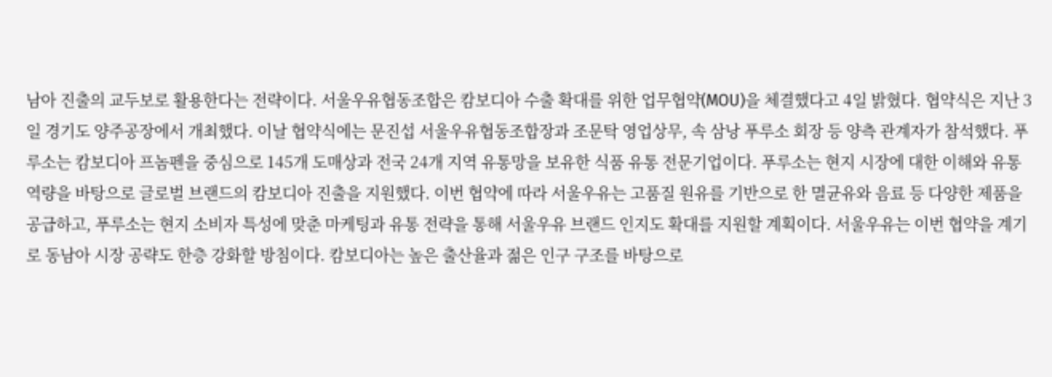남아 진출의 교두보로 활용한다는 전략이다. 서울우유협동조합은 캄보디아 수출 확대를 위한 업무협약(MOU)을 체결했다고 4일 밝혔다. 협약식은 지난 3일 경기도 양주공장에서 개최했다. 이날 협약식에는 문진섭 서울우유협동조합장과 조문탁 영업상무, 속 삼낭 푸루소 회장 등 양측 관계자가 참석했다. 푸루소는 캄보디아 프놈펜을 중심으로 145개 도매상과 전국 24개 지역 유통망을 보유한 식품 유통 전문기업이다. 푸루소는 현지 시장에 대한 이해와 유통 역량을 바탕으로 글로벌 브랜드의 캄보디아 진출을 지원했다. 이번 협약에 따라 서울우유는 고품질 원유를 기반으로 한 멸균유와 음료 등 다양한 제품을 공급하고, 푸루소는 현지 소비자 특성에 맞춘 마케팅과 유통 전략을 통해 서울우유 브랜드 인지도 확대를 지원할 계획이다. 서울우유는 이번 협약을 계기로 동남아 시장 공략도 한층 강화할 방침이다. 캄보디아는 높은 출산율과 젊은 인구 구조를 바탕으로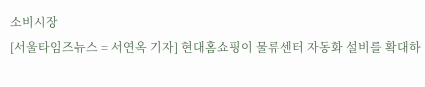소비시장
[서울타임즈뉴스 = 서연옥 기자] 현대홈쇼핑이 물류센터 자동화 설비를 확대하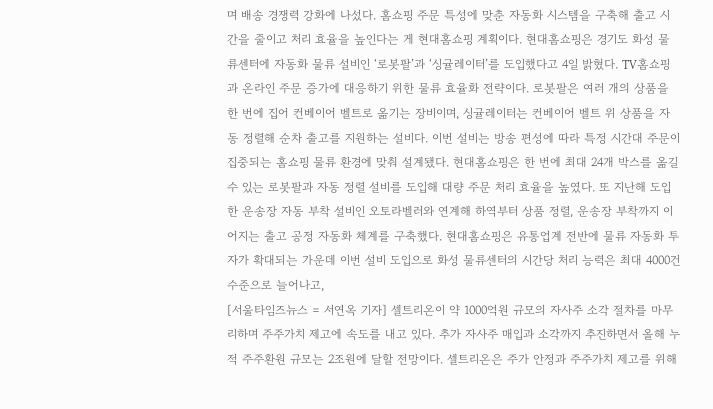며 배송 경쟁력 강화에 나섰다. 홈쇼핑 주문 특성에 맞춘 자동화 시스템을 구축해 출고 시간을 줄이고 처리 효율을 높인다는 게 현대홈쇼핑 계획이다. 현대홈쇼핑은 경기도 화성 물류센터에 자동화 물류 설비인 ‘로봇팔’과 ‘싱귤레이터’를 도입했다고 4일 밝혔다. TV홈쇼핑과 온라인 주문 증가에 대응하기 위한 물류 효율화 전략이다. 로봇팔은 여러 개의 상품을 한 번에 집어 컨베이어 벨트로 옮기는 장비이며, 싱귤레이터는 컨베이어 벨트 위 상품을 자동 정렬해 순차 출고를 지원하는 설비다. 이번 설비는 방송 편성에 따라 특정 시간대 주문이 집중되는 홈쇼핑 물류 환경에 맞춰 설계됐다. 현대홈쇼핑은 한 번에 최대 24개 박스를 옮길 수 있는 로봇팔과 자동 정렬 설비를 도입해 대량 주문 처리 효율을 높였다. 또 지난해 도입한 운송장 자동 부착 설비인 오토라벨러와 연계해 하역부터 상품 정렬, 운송장 부착까지 이어지는 출고 공정 자동화 체계를 구축했다. 현대홈쇼핑은 유통업계 전반에 물류 자동화 투자가 확대되는 가운데 이번 설비 도입으로 화성 물류센터의 시간당 처리 능력은 최대 4000건 수준으로 늘어나고,
[서울타임즈뉴스 = 서연옥 기자] 셀트리온이 약 1000억원 규모의 자사주 소각 절차를 마무리하며 주주가치 제고에 속도를 내고 있다. 추가 자사주 매입과 소각까지 추진하면서 올해 누적 주주환원 규모는 2조원에 달할 전망이다. 셀트리온은 주가 안정과 주주가치 제고를 위해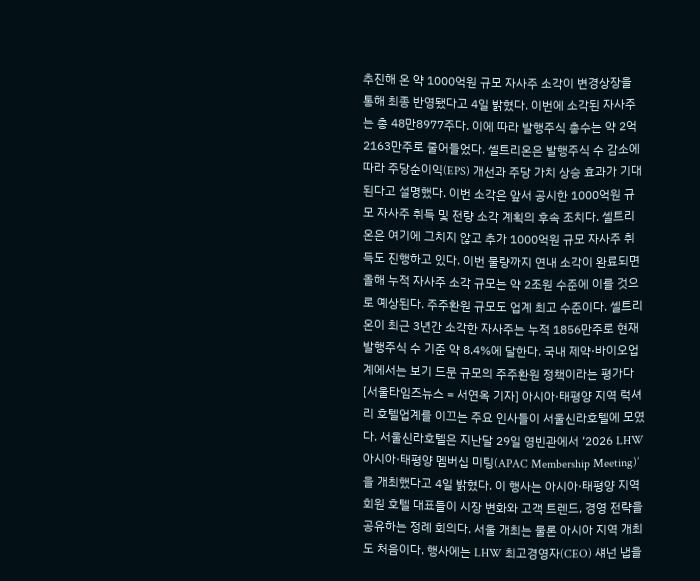추진해 온 약 1000억원 규모 자사주 소각이 변경상장을 통해 최종 반영됐다고 4일 밝혔다. 이번에 소각된 자사주는 총 48만8977주다. 이에 따라 발행주식 총수는 약 2억2163만주로 줄어들었다. 셀트리온은 발행주식 수 감소에 따라 주당순이익(EPS) 개선과 주당 가치 상승 효과가 기대된다고 설명했다. 이번 소각은 앞서 공시한 1000억원 규모 자사주 취득 및 전량 소각 계획의 후속 조치다. 셀트리온은 여기에 그치지 않고 추가 1000억원 규모 자사주 취득도 진행하고 있다. 이번 물량까지 연내 소각이 완료되면 올해 누적 자사주 소각 규모는 약 2조원 수준에 이를 것으로 예상된다. 주주환원 규모도 업계 최고 수준이다. 셀트리온이 최근 3년간 소각한 자사주는 누적 1856만주로 현재 발행주식 수 기준 약 8.4%에 달한다. 국내 제약·바이오업계에서는 보기 드문 규모의 주주환원 정책이라는 평가다
[서울타임즈뉴스 = 서연옥 기자] 아시아·태평양 지역 럭셔리 호텔업계를 이끄는 주요 인사들이 서울신라호텔에 모였다. 서울신라호텔은 지난달 29일 영빈관에서 ‘2026 LHW 아시아·태평양 멤버십 미팅(APAC Membership Meeting)’을 개최했다고 4일 밝혔다. 이 행사는 아시아·태평양 지역 회원 호텔 대표들이 시장 변화와 고객 트렌드, 경영 전략을 공유하는 정례 회의다. 서울 개최는 물론 아시아 지역 개최도 처음이다. 행사에는 LHW 최고경영자(CEO) 섀넌 냅을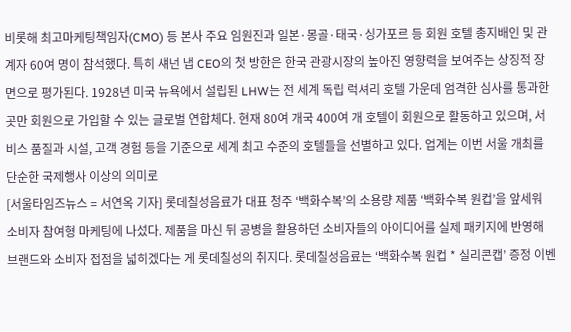비롯해 최고마케팅책임자(CMO) 등 본사 주요 임원진과 일본·몽골·태국·싱가포르 등 회원 호텔 총지배인 및 관계자 60여 명이 참석했다. 특히 섀넌 냅 CEO의 첫 방한은 한국 관광시장의 높아진 영향력을 보여주는 상징적 장면으로 평가된다. 1928년 미국 뉴욕에서 설립된 LHW는 전 세계 독립 럭셔리 호텔 가운데 엄격한 심사를 통과한 곳만 회원으로 가입할 수 있는 글로벌 연합체다. 현재 80여 개국 400여 개 호텔이 회원으로 활동하고 있으며, 서비스 품질과 시설, 고객 경험 등을 기준으로 세계 최고 수준의 호텔들을 선별하고 있다. 업계는 이번 서울 개최를 단순한 국제행사 이상의 의미로
[서울타임즈뉴스 = 서연옥 기자] 롯데칠성음료가 대표 청주 ‘백화수복’의 소용량 제품 ‘백화수복 원컵’을 앞세워 소비자 참여형 마케팅에 나섰다. 제품을 마신 뒤 공병을 활용하던 소비자들의 아이디어를 실제 패키지에 반영해 브랜드와 소비자 접점을 넓히겠다는 게 롯데칠성의 취지다. 롯데칠성음료는 ‘백화수복 원컵 * 실리콘캡’ 증정 이벤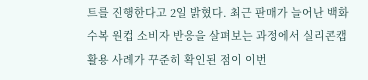트를 진행한다고 2일 밝혔다. 최근 판매가 늘어난 백화수복 원컵 소비자 반응을 살펴보는 과정에서 실리콘캡 활용 사례가 꾸준히 확인된 점이 이번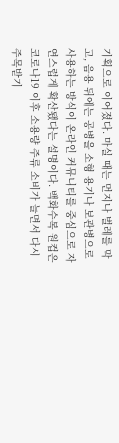기획으로 이어졌다. 마실 때는 먼지나 벌레를 막고, 음용 뒤에는 공병을 소형 용기나 보관병으로 사용하는 방식이 온라인 커뮤니티를 중심으로 자연스럽게 확산됐다는 설명이다. 백화수복 원컵은 코로나19 이후 소용량 주류 소비가 늘면서 다시 주목받기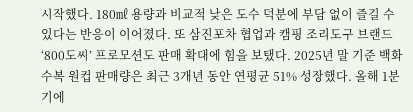시작했다. 180㎖ 용량과 비교적 낮은 도수 덕분에 부담 없이 즐길 수 있다는 반응이 이어졌다. 또 삼진포차 협업과 캠핑 조리도구 브랜드 ‘800도씨’ 프로모션도 판매 확대에 힘을 보탰다. 2025년 말 기준 백화수복 원컵 판매량은 최근 3개년 동안 연평균 51% 성장했다. 올해 1분기에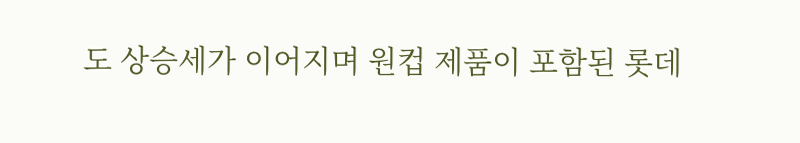도 상승세가 이어지며 원컵 제품이 포함된 롯데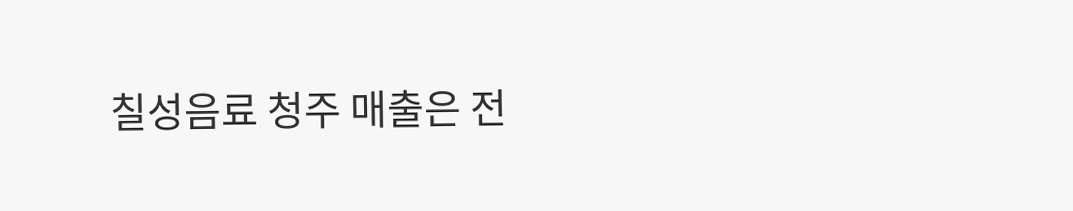칠성음료 청주 매출은 전